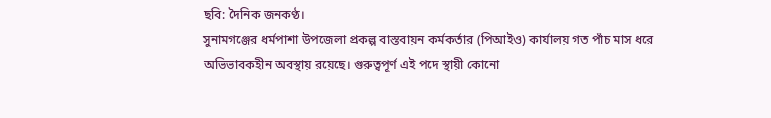ছবি: দৈনিক জনকণ্ঠ।
সুনামগঞ্জের ধর্মপাশা উপজেলা প্রকল্প বাস্তবায়ন কর্মকর্তার (পিআইও) কার্যালয় গত পাঁচ মাস ধরে অভিভাবকহীন অবস্থায় রয়েছে। গুরুত্বপূর্ণ এই পদে স্থায়ী কোনো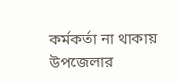কর্মকর্তা না থাকায় উপজেলার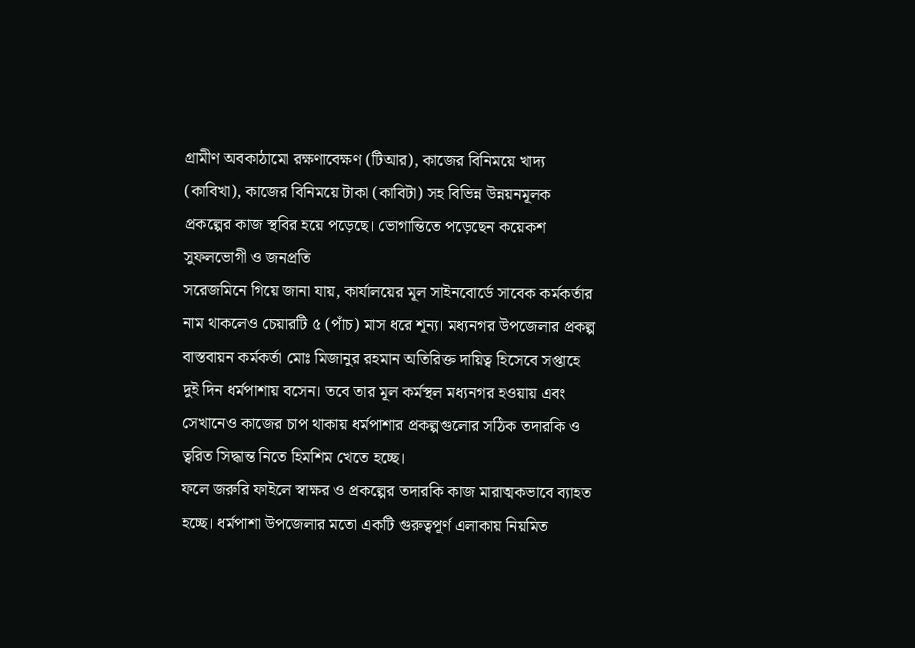গ্রামীণ অবকাঠামো রক্ষণাবেক্ষণ (টিআর), কাজের বিনিময়ে খাদ্য (কাবিখা), কাজের বিনিময়ে টাকা (কাবিটা) সহ বিভিন্ন উন্নয়নমূলক প্রকল্পের কাজ স্থবির হয়ে পড়েছে। ভোগান্তিতে পড়েছেন কয়েকশ সুফলভোগী ও জনপ্রতি
সরেজমিনে গিয়ে জানা যায়, কার্যালয়ের মূল সাইনবোর্ডে সাবেক কর্মকর্তার নাম থাকলেও চেয়ারটি ৫ (পাঁচ) মাস ধরে শূন্য। মধ্যনগর উপজেলার প্রকল্প বাস্তবায়ন কর্মকর্তা মোঃ মিজানুর রহমান অতিরিক্ত দায়িত্ব হিসেবে সপ্তাহে দুই দিন ধর্মপাশায় বসেন। তবে তার মূল কর্মস্থল মধ্যনগর হওয়ায় এবং সেখানেও কাজের চাপ থাকায় ধর্মপাশার প্রকল্পগুলোর সঠিক তদারকি ও ত্বরিত সিদ্ধান্ত নিতে হিমশিম খেতে হচ্ছে।
ফলে জরুরি ফাইলে স্বাক্ষর ও প্রকল্পের তদারকি কাজ মারাত্মকভাবে ব্যাহত হচ্ছে। ধর্মপাশা উপজেলার মতো একটি গুরুত্বপূর্ণ এলাকায় নিয়মিত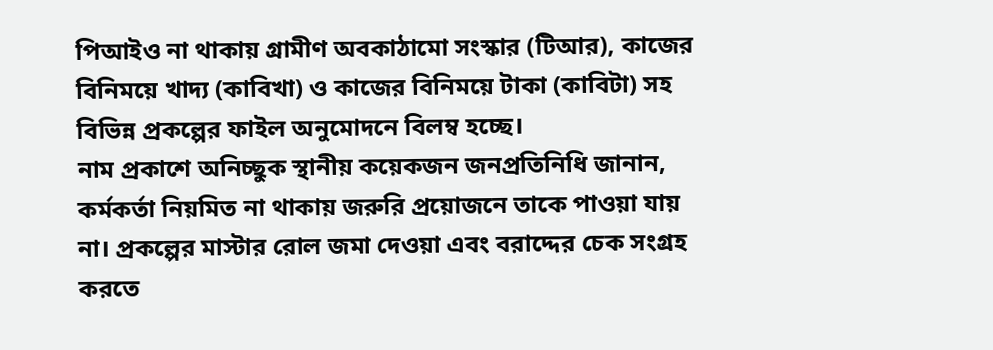পিআইও না থাকায় গ্রামীণ অবকাঠামো সংস্কার (টিআর), কাজের বিনিময়ে খাদ্য (কাবিখা) ও কাজের বিনিময়ে টাকা (কাবিটা) সহ বিভিন্ন প্রকল্পের ফাইল অনুমোদনে বিলম্ব হচ্ছে।
নাম প্রকাশে অনিচ্ছুক স্থানীয় কয়েকজন জনপ্রতিনিধি জানান, কর্মকর্তা নিয়মিত না থাকায় জরুরি প্রয়োজনে তাকে পাওয়া যায় না। প্রকল্পের মাস্টার রোল জমা দেওয়া এবং বরাদ্দের চেক সংগ্রহ করতে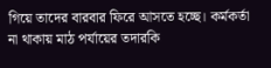গিয়ে তাদের বারবার ফিরে আসতে হচ্ছে। কর্মকর্তা না থাকায় মাঠ পর্যায়ের তদারকি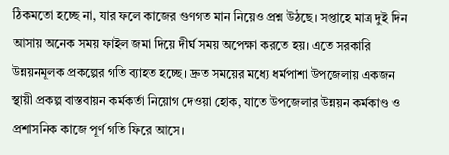ঠিকমতো হচ্ছে না, যার ফলে কাজের গুণগত মান নিয়েও প্রশ্ন উঠছে। সপ্তাহে মাত্র দুই দিন আসায় অনেক সময় ফাইল জমা দিয়ে দীর্ঘ সময় অপেক্ষা করতে হয়। এতে সরকারি উন্নয়নমূলক প্রকল্পের গতি ব্যাহত হচ্ছে। দ্রুত সময়ের মধ্যে ধর্মপাশা উপজেলায় একজন স্থায়ী প্রকল্প বাস্তবায়ন কর্মকর্তা নিয়োগ দেওয়া হোক, যাতে উপজেলার উন্নয়ন কর্মকাণ্ড ও প্রশাসনিক কাজে পূর্ণ গতি ফিরে আসে।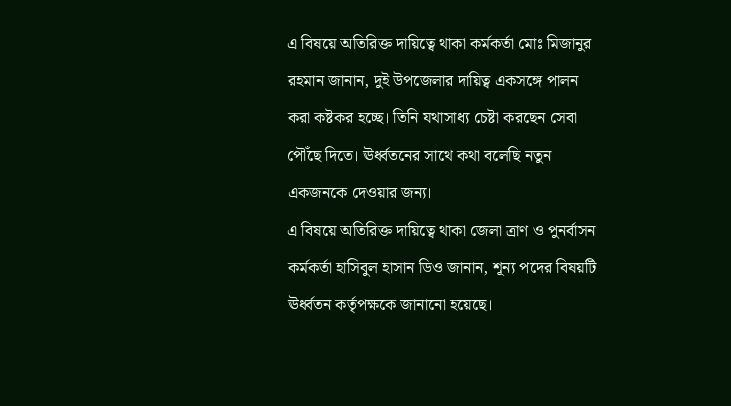এ বিষয়ে অতিরিক্ত দায়িত্বে থাকা কর্মকর্তা মোঃ মিজানুর রহমান জানান, দুই উপজেলার দায়িত্ব একসঙ্গে পালন করা কষ্টকর হচ্ছে। তিনি যথাসাধ্য চেষ্টা করছেন সেবা পৌঁছে দিতে। ঊর্ধ্বতনের সাথে কথা বলেছি নতুন একজনকে দেওয়ার জন্য।
এ বিষয়ে অতিরিক্ত দায়িত্বে থাকা জেলা ত্রাণ ও পুনর্বাসন কর্মকর্তা হাসিবুল হাসান ডিও জানান, শূন্য পদের বিষয়টি ঊর্ধ্বতন কর্তৃপক্ষকে জানানো হয়েছে।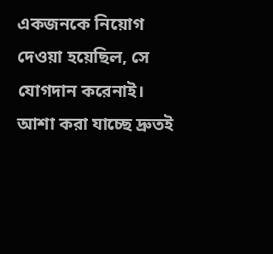একজনকে নিয়োগ দেওয়া হয়েছিল, সে যোগদান করেনাই। আশা করা যাচ্ছে দ্রুতই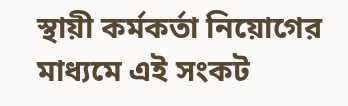স্থায়ী কর্মকর্তা নিয়োগের মাধ্যমে এই সংকট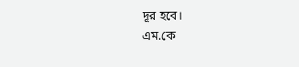দূর হবে।
এম.কে